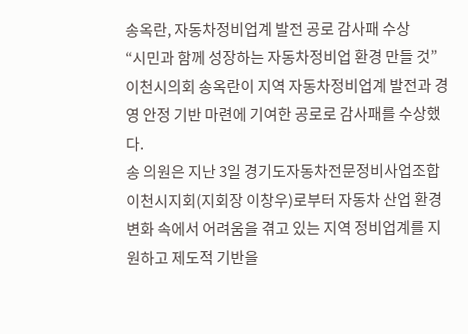송옥란, 자동차정비업계 발전 공로 감사패 수상
“시민과 함께 성장하는 자동차정비업 환경 만들 것”
이천시의회 송옥란이 지역 자동차정비업계 발전과 경영 안정 기반 마련에 기여한 공로로 감사패를 수상했다.
송 의원은 지난 3일 경기도자동차전문정비사업조합 이천시지회(지회장 이창우)로부터 자동차 산업 환경 변화 속에서 어려움을 겪고 있는 지역 정비업계를 지원하고 제도적 기반을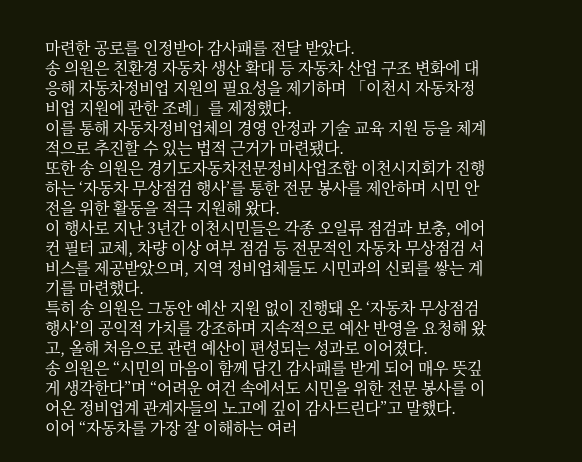마련한 공로를 인정받아 감사패를 전달 받았다.
송 의원은 친환경 자동차 생산 확대 등 자동차 산업 구조 변화에 대응해 자동차정비업 지원의 필요성을 제기하며 「이천시 자동차정비업 지원에 관한 조례」를 제정했다.
이를 통해 자동차정비업체의 경영 안정과 기술 교육 지원 등을 체계적으로 추진할 수 있는 법적 근거가 마련됐다.
또한 송 의원은 경기도자동차전문정비사업조합 이천시지회가 진행하는 ‘자동차 무상점검 행사’를 통한 전문 봉사를 제안하며 시민 안전을 위한 활동을 적극 지원해 왔다.
이 행사로 지난 3년간 이천시민들은 각종 오일류 점검과 보충, 에어컨 필터 교체, 차량 이상 여부 점검 등 전문적인 자동차 무상점검 서비스를 제공받았으며, 지역 정비업체들도 시민과의 신뢰를 쌓는 계기를 마련했다.
특히 송 의원은 그동안 예산 지원 없이 진행돼 온 ‘자동차 무상점검 행사’의 공익적 가치를 강조하며 지속적으로 예산 반영을 요청해 왔고, 올해 처음으로 관련 예산이 편성되는 성과로 이어졌다.
송 의원은 “시민의 마음이 함께 담긴 감사패를 받게 되어 매우 뜻깊게 생각한다”며 “어려운 여건 속에서도 시민을 위한 전문 봉사를 이어온 정비업계 관계자들의 노고에 깊이 감사드린다”고 말했다.
이어 “자동차를 가장 잘 이해하는 여러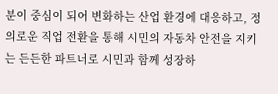분이 중심이 되어 변화하는 산업 환경에 대응하고, 정의로운 직업 전환을 통해 시민의 자동차 안전을 지키는 든든한 파트너로 시민과 함께 성장하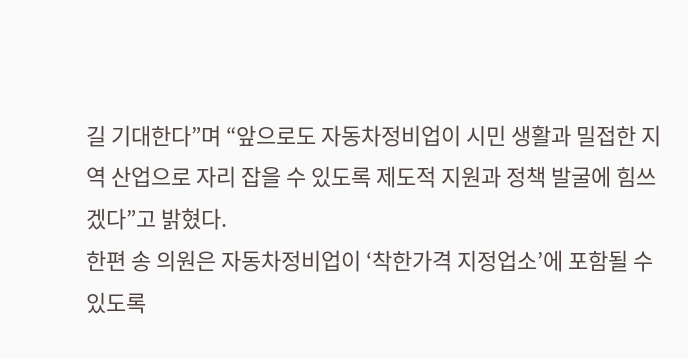길 기대한다”며 “앞으로도 자동차정비업이 시민 생활과 밀접한 지역 산업으로 자리 잡을 수 있도록 제도적 지원과 정책 발굴에 힘쓰겠다”고 밝혔다.
한편 송 의원은 자동차정비업이 ‘착한가격 지정업소’에 포함될 수 있도록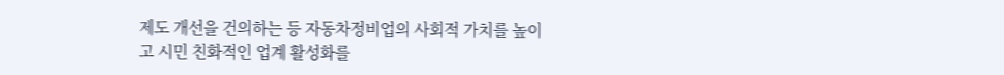제도 개선을 건의하는 등 자동차정비업의 사회적 가치를 높이고 시민 친화적인 업계 활성화를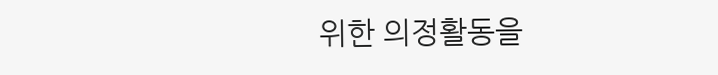위한 의정활동을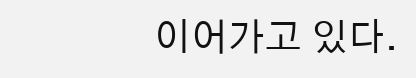이어가고 있다.